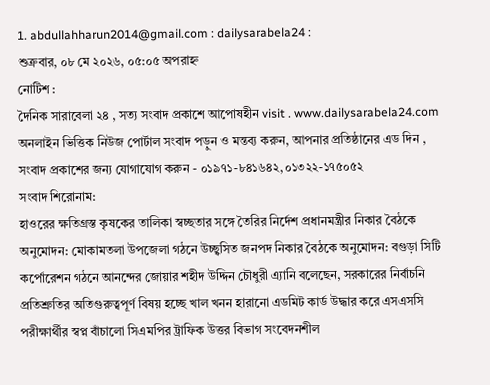1. abdullahharun2014@gmail.com : dailysarabela24 :
শুক্রবার, ০৮ মে ২০২৬, ০৫:০৫ অপরাহ্ন
নোটিশ :
দৈনিক সারাবেলা ২৪ , সত্য সংবাদ প্রকাশে আপোষহীন visit . www.dailysarabela24.com অনলাইন ভিত্তিক নিউজ পোর্টাল সংবাদ পড়ুন ও মন্তব্য করুন, আপনার প্রতিষ্ঠানের এড দিন , সংবাদ প্রকাশের জন্য যোগাযোগ করুন - ০১৯৭১-৮৪১৬৪২,০১৩২২-১৭৫০৫২
সংবাদ শিরোনাম:
হাওরের ক্ষতিগ্রস্ত কৃষকের তালিকা স্বচ্ছতার সঙ্গে তৈরির নির্দেশ প্রধানমন্ত্রীর নিকার বৈঠকে অনুমোদন: মোকামতলা উপজেলা গঠনে উচ্ছ্বসিত জনপদ নিকার বৈঠকে অনুমোদন: বগুড়া সিটি কর্পোরেশন গঠনে আনন্দের জোয়ার শহীদ উদ্দিন চৌধুরী এ্যানি বলেছেন, সরকারের নির্বাচনি প্রতিশ্রুতির অতিগুরুত্বপূর্ণ বিষয় হচ্ছে খাল খনন হারানো এডমিট কার্ড উদ্ধার করে এসএসসি পরীক্ষার্থীর স্বপ্ন বাঁচালো সিএমপির ট্রাফিক উত্তর বিভাগ সংবেদনশীল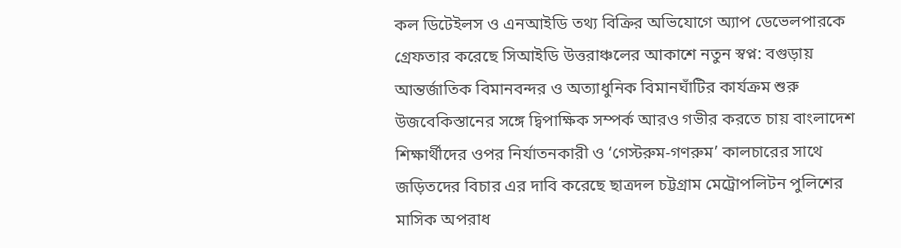কল ডিটেইলস ও এনআইডি তথ্য বিক্রির অভিযোগে অ্যাপ ডেভেলপারকে গ্রেফতার করেছে সিআইডি উত্তরাঞ্চলের আকাশে নতুন স্বপ্ন: বগুড়ায় আন্তর্জাতিক বিমানবন্দর ও অত্যাধুনিক বিমানঘাঁটির কার্যক্রম শুরু উজবেকিস্তানের সঙ্গে দ্বিপাক্ষিক সম্পর্ক আরও গভীর করতে চায় বাংলাদেশ শিক্ষার্থীদের ওপর নির্যাতনকারী ও ‘গেস্টরুম-গণরুম’ কালচারের সাথে জড়িতদের বিচার এর দাবি করেছে ছাত্রদল চট্টগ্রাম মেট্রোপলিটন পুলিশের মাসিক অপরাধ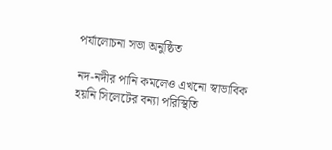পর্যালোচনা সভা অনুষ্ঠিত

নদ-নদীর পানি কমলেও এখনো স্বাভাবিক হয়নি সিলেটের বন্যা পরিস্থিতি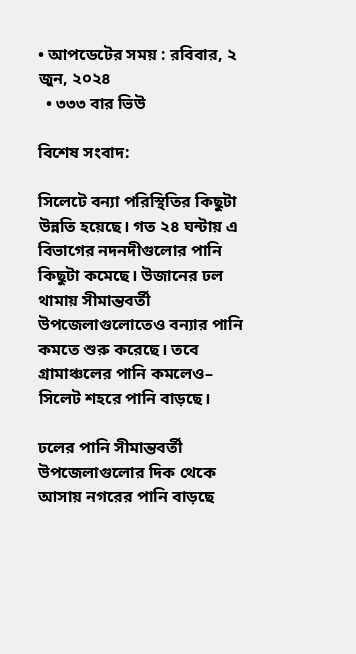• আপডেটের সময় : রবিবার, ২ জুন, ২০২৪
  • ৩৩৩ বার ভিউ

বিশেষ সংবাদ:

সিলেটে বন্যা পরিস্থিতির কিছুটা উন্নতি হয়েছে। গত ২৪ ঘন্টায় এ বিভাগের নদনদীগুলোর পানি কিছুটা কমেছে। উজানের ঢল থামায় সীমান্তবর্তী উপজেলাগুলোতেও বন্যার পানি কমতে শুরু করেছে। তবে গ্রামাঞ্চলের পানি কমলেও– সিলেট শহরে পানি বাড়ছে।

ঢলের পানি সীমান্তবর্তী উপজেলাগুলোর দিক থেকে আসায় নগরের পানি বাড়ছে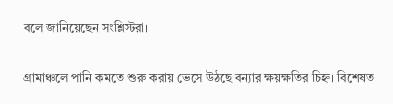বলে জানিয়েছেন সংশ্লিস্টরা।

গ্রামাঞ্চলে পানি কমতে শুরু করায় ভেসে উঠছে বন্যার ক্ষয়ক্ষতির চিহ্ন। বিশেষত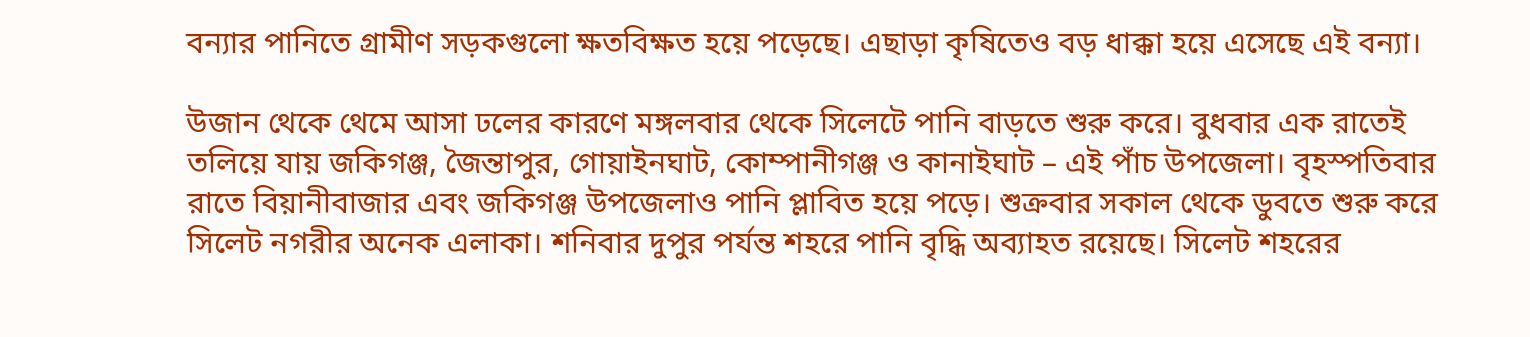বন্যার পানিতে গ্রামীণ সড়কগুলো ক্ষতবিক্ষত হয়ে পড়েছে। এছাড়া কৃষিতেও বড় ধাক্কা হয়ে এসেছে এই বন্যা।

উজান থেকে থেমে আসা ঢলের কারণে মঙ্গলবার থেকে সিলেটে পানি বাড়তে শুরু করে। বুধবার এক রাতেই তলিয়ে যায় জকিগঞ্জ, জৈন্তাপুর, গোয়াইনঘাট, কোম্পানীগঞ্জ ও কানাইঘাট – এই পাঁচ উপজেলা। বৃহস্পতিবার রাতে বিয়ানীবাজার এবং জকিগঞ্জ উপজেলাও পানি প্লাবিত হয়ে পড়ে। শুক্রবার সকাল থেকে ডুবতে শুরু করে সিলেট নগরীর অনেক এলাকা। শনিবার দুপুর পর্যন্ত শহরে পানি বৃদ্ধি অব্যাহত রয়েছে। সিলেট শহরের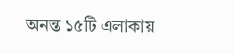অনন্ত ১৫টি এলাকায়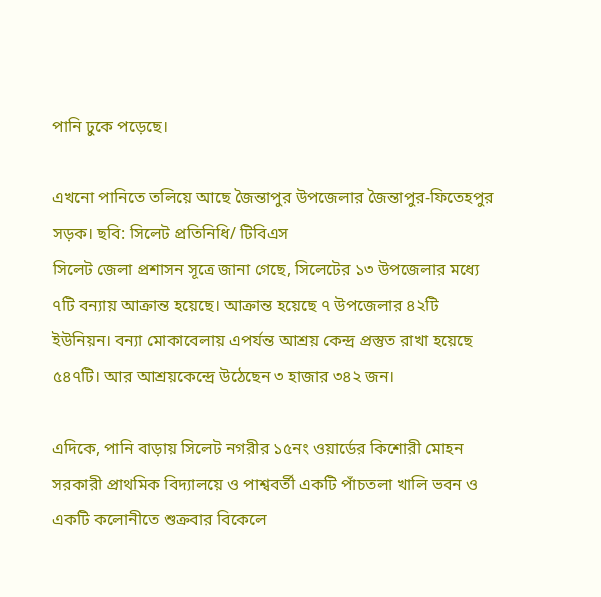পানি ঢুকে পড়েছে।

এখনো পানিতে তলিয়ে আছে জৈন্তাপুর উপজেলার জৈন্তাপুর-ফিতেহপুর সড়ক। ছবি: সিলেট প্রতিনিধি/ টিবিএস
সিলেট জেলা প্রশাসন সূত্রে জানা গেছে, সিলেটের ১৩ উপজেলার মধ্যে ৭টি বন্যায় আক্রান্ত হয়েছে। আক্রান্ত হয়েছে ৭ উপজেলার ৪২টি ইউনিয়ন। বন্যা মোকাবেলায় এপর্যন্ত আশ্রয় কেন্দ্র প্রস্তুত রাখা হয়েছে ৫৪৭টি। আর আশ্রয়কেন্দ্রে উঠেছেন ৩ হাজার ৩৪২ জন।

এদিকে, পানি বাড়ায় সিলেট নগরীর ১৫নং ওয়ার্ডের কিশোরী মোহন সরকারী প্রাথমিক বিদ্যালয়ে ও পাশ্ববর্তী একটি পাঁচতলা খালি ভবন ও একটি কলোনীতে শুক্রবার বিকেলে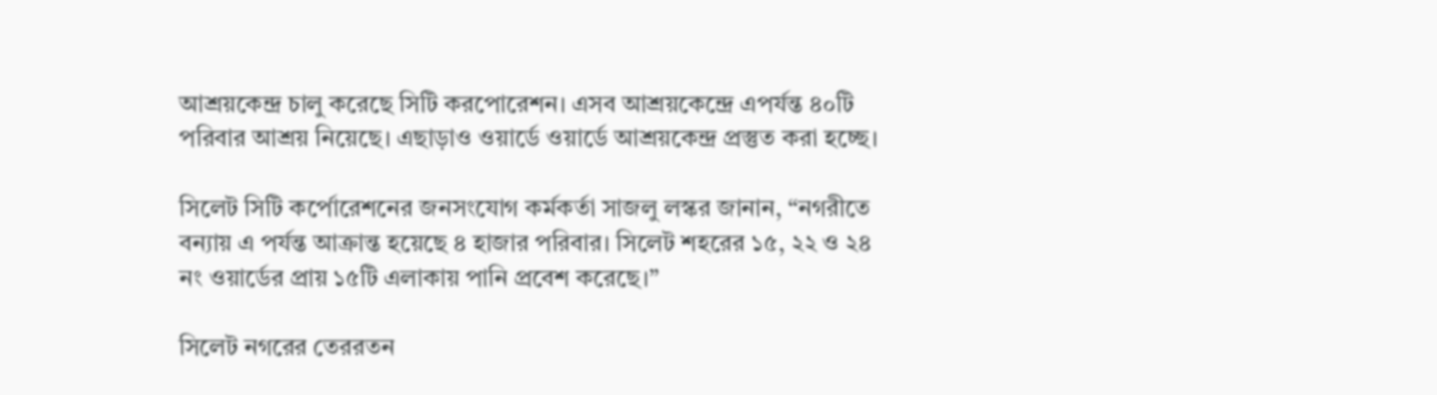আশ্রয়কেন্দ্র চালু করেছে সিটি করপোরেশন। এসব আশ্রয়কেন্দ্রে এপর্যন্ত ৪০টি পরিবার আশ্রয় নিয়েছে। এছাড়াও ওয়ার্ডে ওয়ার্ডে আশ্রয়কেন্দ্র প্রস্তুত করা হচ্ছে।

সিলেট সিটি কর্পোরেশনের জনসংযোগ কর্মকর্তা সাজলু লস্কর জানান, “নগরীতে বন্যায় এ পর্যন্ত আক্রান্ত হয়েছে ৪ হাজার পরিবার। সিলেট শহরের ১৫, ২২ ও ২৪ নং ওয়ার্ডের প্রায় ১৫টি এলাকায় পানি প্রবেশ করেছে।”

সিলেট নগরের তেররতন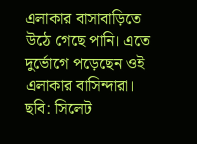এলাকার বাসাবাড়িতে উঠে গেছে পানি। এতে দুর্ভোগে পড়েছেন ওই এলাকার বাসিন্দারা। ছবি: সিলেট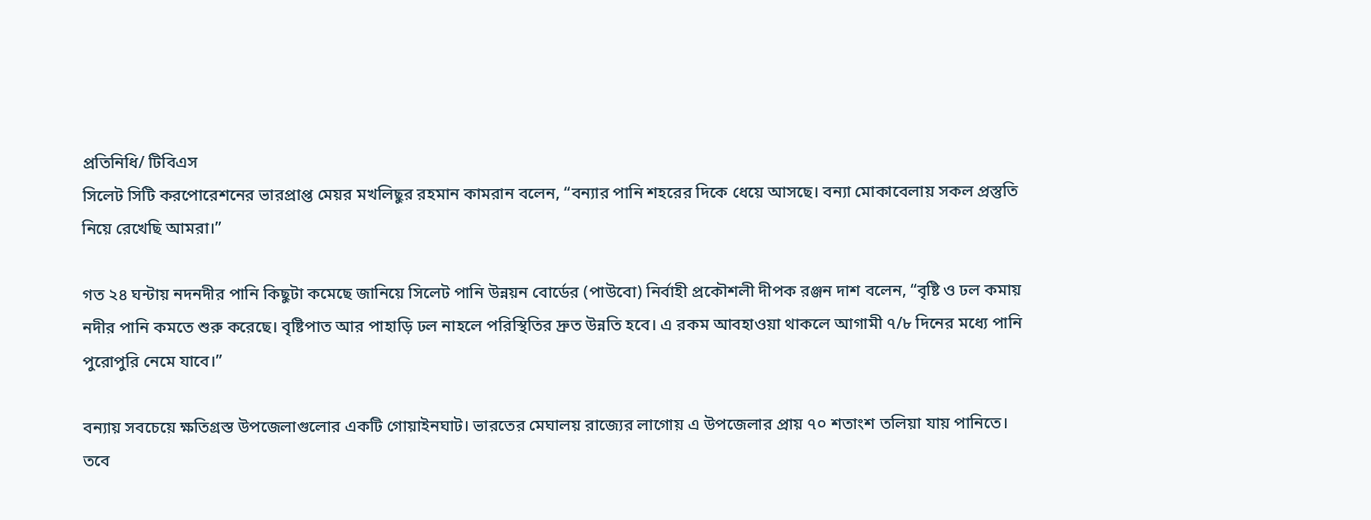প্রতিনিধি/ টিবিএস
সিলেট সিটি করপোরেশনের ভারপ্রাপ্ত মেয়র মখলিছুর রহমান কামরান বলেন, “বন্যার পানি শহরের দিকে ধেয়ে আসছে। বন্যা মোকাবেলায় সকল প্রস্তুতি নিয়ে রেখেছি আমরা।”

গত ২৪ ঘন্টায় নদনদীর পানি কিছুটা কমেছে জানিয়ে সিলেট পানি উন্নয়ন বোর্ডের (পাউবো) নির্বাহী প্রকৌশলী দীপক রঞ্জন দাশ বলেন, “বৃষ্টি ও ঢল কমায় নদীর পানি কমতে শুরু করেছে। বৃষ্টিপাত আর পাহাড়ি ঢল নাহলে পরিস্থিতির দ্রুত উন্নতি হবে। এ রকম আবহাওয়া থাকলে আগামী ৭/৮ দিনের মধ্যে পানি পুরোপুরি নেমে যাবে।”

বন্যায় সবচেয়ে ক্ষতিগ্রস্ত উপজেলাগুলোর একটি গোয়াইনঘাট। ভারতের মেঘালয় রাজ্যের লাগোয় এ উপজেলার প্রায় ৭০ শতাংশ তলিয়া যায় পানিতে। তবে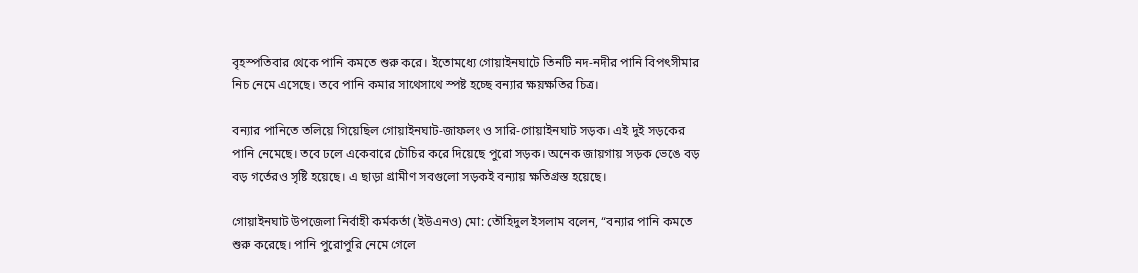বৃহস্পতিবার থেকে পানি কমতে শুরু করে। ইতোমধ্যে গোয়াইনঘাটে তিনটি নদ-নদীর পানি বিপৎসীমার নিচ নেমে এসেছে। তবে পানি কমার সাথেসাথে স্পষ্ট হচ্ছে বন্যার ক্ষয়ক্ষতির চিত্র।

বন্যার পানিতে তলিয়ে গিয়েছিল গোয়াইনঘাট-জাফলং ও সারি-গোয়াইনঘাট সড়ক। এই দুই সড়কের পানি নেমেছে। তবে ঢলে একেবারে চৌচির করে দিয়েছে পুরো সড়ক। অনেক জায়গায় সড়ক ভেঙে বড় বড় গর্তেরও সৃষ্টি হয়েছে। এ ছাড়া গ্রামীণ সবগুলো সড়কই বন্যায় ক্ষতিগ্রস্ত হয়েছে।

গোয়াইনঘাট উপজেলা নির্বাহী কর্মকর্তা (ইউএনও) মো: তৌহিদুল ইসলাম বলেন, “বন্যার পানি কমতে শুরু করেছে। পানি পুরোপুরি নেমে গেলে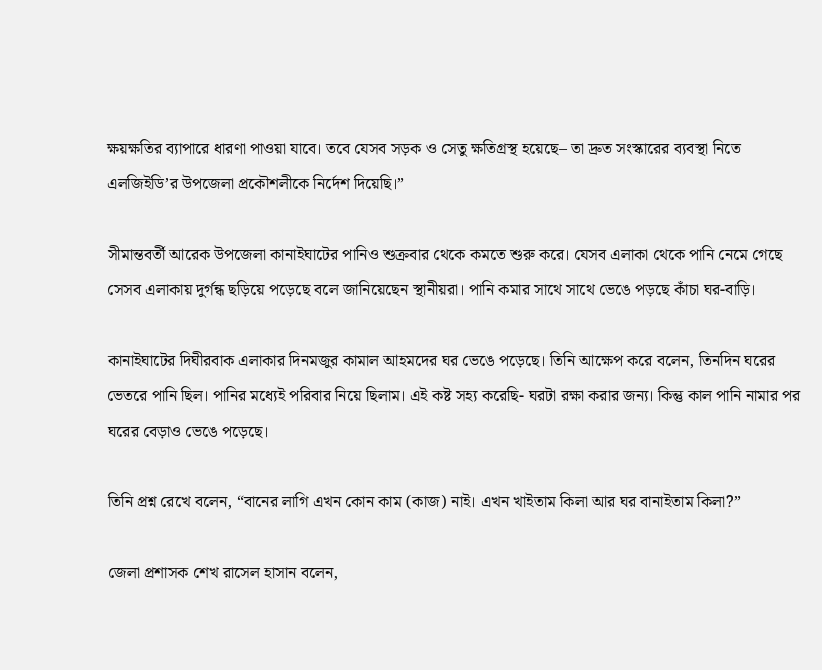ক্ষয়ক্ষতির ব্যাপারে ধারণা পাওয়া যাবে। তবে যেসব সড়ক ও সেতু ক্ষতিগ্রস্থ হয়েছে– তা দ্রুত সংস্কারের ব্যবস্থা নিতে এলজিইডি’র উপজেলা প্রকৌশলীকে নির্দেশ দিয়েছি।”

সীমান্তবর্তী আরেক উপজেলা কানাইঘাটের পানিও শুক্রবার থেকে কমতে শুরু করে। যেসব এলাকা থেকে পানি নেমে গেছে সেসব এলাকায় দুর্গন্ধ ছড়িয়ে পড়েছে বলে জানিয়েছেন স্থানীয়রা। পানি কমার সাথে সাথে ভেঙে পড়ছে কাঁচা ঘর-বাড়ি।

কানাইঘাটের দিঘীরবাক এলাকার দিনমজুর কামাল আহমদের ঘর ভেঙে পড়েছে। তিনি আক্ষেপ করে বলেন, তিনদিন ঘরের ভেতরে পানি ছিল। পানির মধ্যেই পরিবার নিয়ে ছিলাম। এই কষ্ট সহ্য করেছি- ঘরটা রক্ষা করার জন্য। কিন্তু কাল পানি নামার পর ঘরের বেড়াও ভেঙে পড়েছে।

তিনি প্রশ্ন রেখে বলেন, “বানের লাগি এখন কোন কাম (কাজ) নাই। এখন খাইতাম কিলা আর ঘর বানাইতাম কিলা?”

জেলা প্রশাসক শেখ রাসেল হাসান বলেন,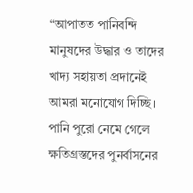“আপাতত পানিবন্দি মানুষদের উদ্ধার ও তাদের খাদ্য সহায়তা প্রদানেই আমরা মনোযোগ দিচ্ছি। পানি পুরো নেমে গেলে ক্ষতিগ্রস্তদের পুনর্বাসনের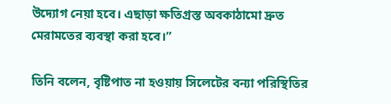উদ্যোগ নেয়া হবে। এছাড়া ক্ষতিগ্রস্ত অবকাঠামো দ্রুত মেরামতের ব্যবস্থা করা হবে।”

তিনি বলেন, বৃষ্টিপাত না হওয়ায় সিলেটের বন্যা পরিস্থিতির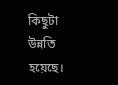কিছুটা উন্নতি হয়েছে।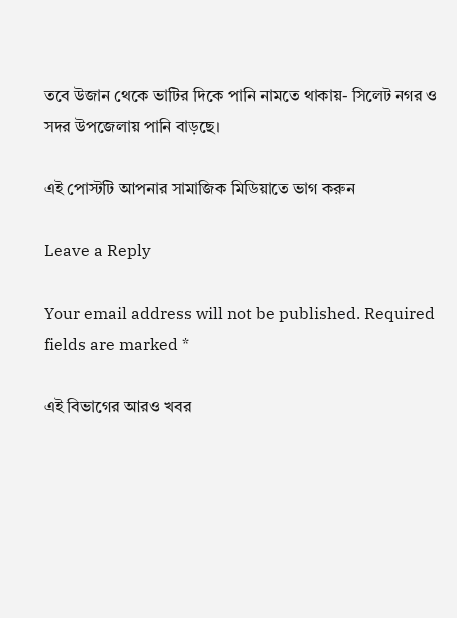তবে উজান থেকে ভাটির দিকে পানি নামতে থাকায়- সিলেট নগর ও সদর উপজেলায় পানি বাড়ছে।

এই পোস্টটি আপনার সামাজিক মিডিয়াতে ভাগ করুন

Leave a Reply

Your email address will not be published. Required fields are marked *

এই বিভাগের আরও খবর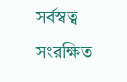সর্বস্বত্ব সংরক্ষিত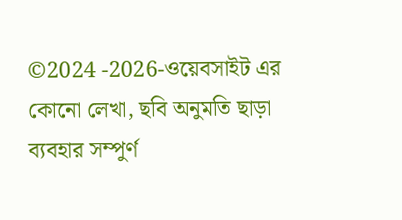©2024 -2026-ওয়েবসাইট এর কোনো লেখা, ছবি অনুমতি ছাড়া ব্যবহার সম্পুর্ণ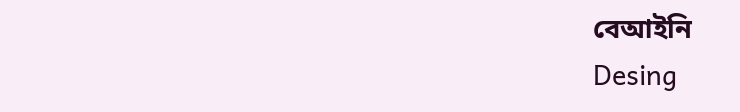বেআইনি
Desing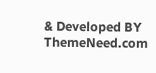& Developed BY ThemeNeed.com